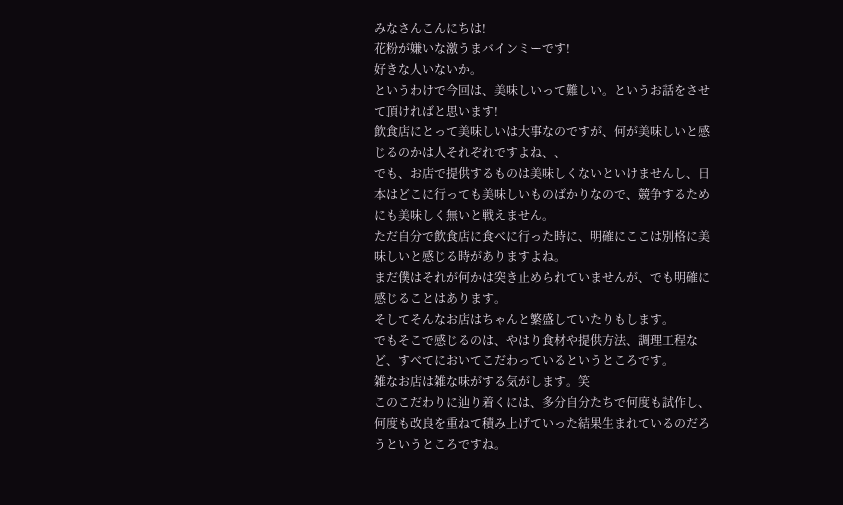みなさんこんにちは!
花粉が嫌いな激うまバインミーです!
好きな人いないか。
というわけで今回は、美味しいって難しい。というお話をさせて頂ければと思います!
飲食店にとって美味しいは大事なのですが、何が美味しいと感じるのかは人それぞれですよね、、
でも、お店で提供するものは美味しくないといけませんし、日本はどこに行っても美味しいものばかりなので、競争するためにも美味しく無いと戦えません。
ただ自分で飲食店に食べに行った時に、明確にここは別格に美味しいと感じる時がありますよね。
まだ僕はそれが何かは突き止められていませんが、でも明確に感じることはあります。
そしてそんなお店はちゃんと繁盛していたりもします。
でもそこで感じるのは、やはり食材や提供方法、調理工程など、すべてにおいてこだわっているというところです。
雑なお店は雑な味がする気がします。笑
このこだわりに辿り着くには、多分自分たちで何度も試作し、何度も改良を重ねて積み上げていった結果生まれているのだろうというところですね。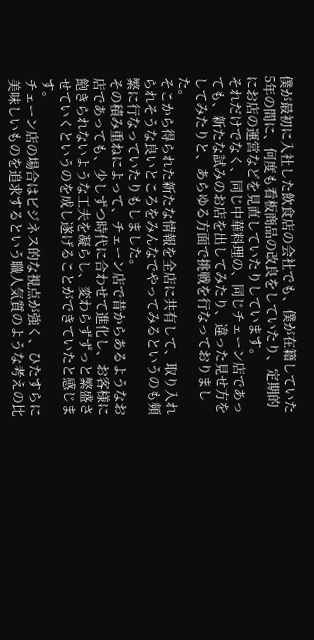僕が最初に入社した飲食店の会社でも、僕が在籍していた5年の間に、何度も看板商品の改良をしていたり、定期的にお店の運営などを見直していたりしています。
それだけでなく、同じ中華料理の、同じチェーン店であっても、新たな試みのお店を出してみたり、違った見せ方をしてみたりと、あらゆる方面で挑戦を行なっておりました。
そこから得られた新たな情報を全店に共有して、取り入れられそうな良いところをみんなでやってみるというのも頻繁に行なっていたりもしました。
その積み重ねによって、チェーン店で昔からあるようなお店であっても、少しずつ時代に合わせて進化し、お客様に飽きられないような工夫を凝らし、変わらずずっと繁盛させていくというのを成し遂げることができていたと感じます。
チェーン店の場合はビジネス的な視点が強く、ひたすらに美味しいものを追求するという職人気質のような考えの比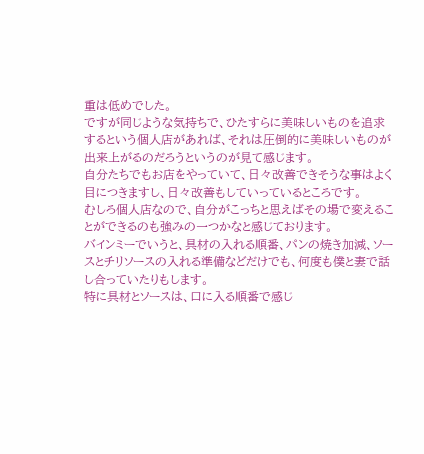重は低めでした。
ですが同じような気持ちで、ひたすらに美味しいものを追求するという個人店があれば、それは圧倒的に美味しいものが出来上がるのだろうというのが見て感じます。
自分たちでもお店をやっていて、日々改善できそうな事はよく目につきますし、日々改善もしていっているところです。
むしろ個人店なので、自分がこっちと思えばその場で変えることができるのも強みの一つかなと感じております。
バインミーでいうと、具材の入れる順番、パンの焼き加減、ソースとチリソースの入れる準備などだけでも、何度も僕と妻で話し合っていたりもします。
特に具材とソースは、口に入る順番で感じ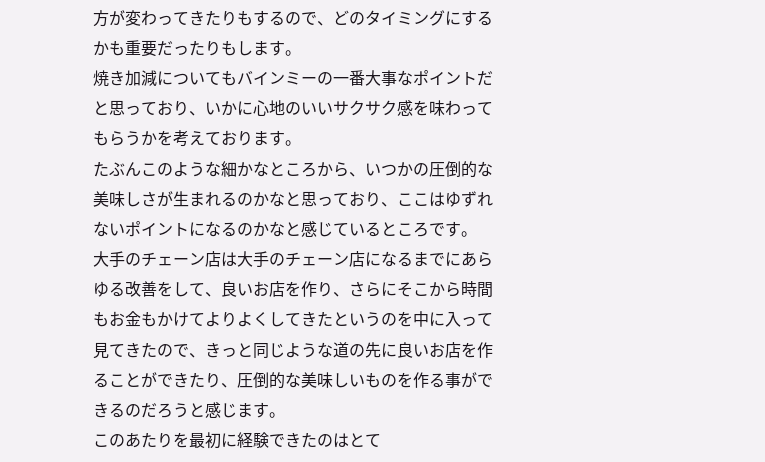方が変わってきたりもするので、どのタイミングにするかも重要だったりもします。
焼き加減についてもバインミーの一番大事なポイントだと思っており、いかに心地のいいサクサク感を味わってもらうかを考えております。
たぶんこのような細かなところから、いつかの圧倒的な美味しさが生まれるのかなと思っており、ここはゆずれないポイントになるのかなと感じているところです。
大手のチェーン店は大手のチェーン店になるまでにあらゆる改善をして、良いお店を作り、さらにそこから時間もお金もかけてよりよくしてきたというのを中に入って見てきたので、きっと同じような道の先に良いお店を作ることができたり、圧倒的な美味しいものを作る事ができるのだろうと感じます。
このあたりを最初に経験できたのはとて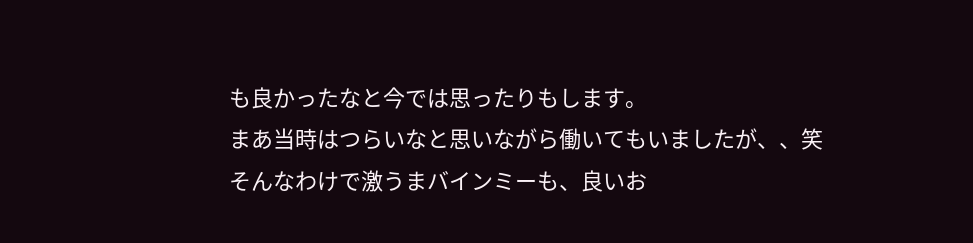も良かったなと今では思ったりもします。
まあ当時はつらいなと思いながら働いてもいましたが、、笑
そんなわけで激うまバインミーも、良いお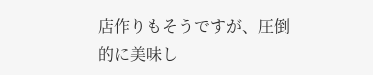店作りもそうですが、圧倒的に美味し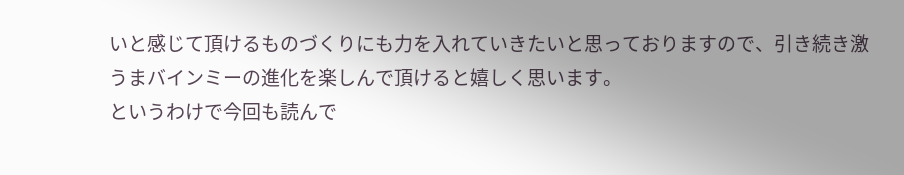いと感じて頂けるものづくりにも力を入れていきたいと思っておりますので、引き続き激うまバインミーの進化を楽しんで頂けると嬉しく思います。
というわけで今回も読んで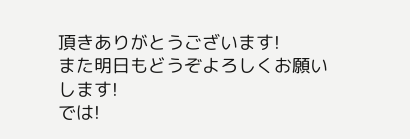頂きありがとうございます!
また明日もどうぞよろしくお願いします!
では!